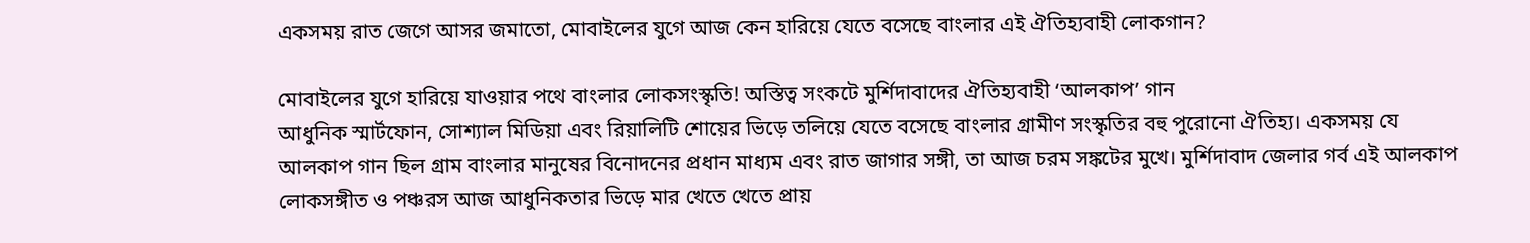একসময় রাত জেগে আসর জমাতো, মোবাইলের যুগে আজ কেন হারিয়ে যেতে বসেছে বাংলার এই ঐতিহ্যবাহী লোকগান?

মোবাইলের যুগে হারিয়ে যাওয়ার পথে বাংলার লোকসংস্কৃতি! অস্তিত্ব সংকটে মুর্শিদাবাদের ঐতিহ্যবাহী ‘আলকাপ’ গান
আধুনিক স্মার্টফোন, সোশ্যাল মিডিয়া এবং রিয়ালিটি শোয়ের ভিড়ে তলিয়ে যেতে বসেছে বাংলার গ্রামীণ সংস্কৃতির বহু পুরোনো ঐতিহ্য। একসময় যে আলকাপ গান ছিল গ্রাম বাংলার মানুষের বিনোদনের প্রধান মাধ্যম এবং রাত জাগার সঙ্গী, তা আজ চরম সঙ্কটের মুখে। মুর্শিদাবাদ জেলার গর্ব এই আলকাপ লোকসঙ্গীত ও পঞ্চরস আজ আধুনিকতার ভিড়ে মার খেতে খেতে প্রায়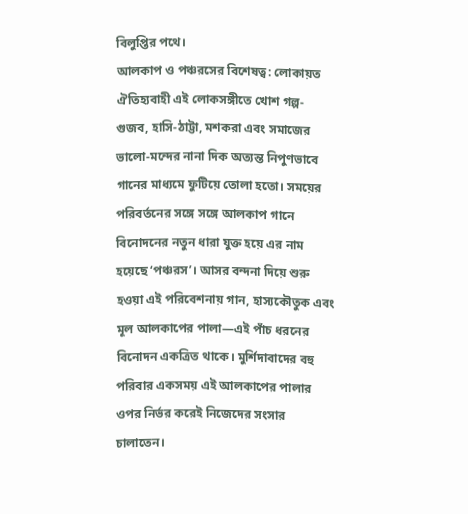বিলুপ্তির পথে।
আলকাপ ও পঞ্চরসের বিশেষত্ব: লোকায়ত ঐতিহ্যবাহী এই লোকসঙ্গীতে খোশ গল্প-গুজব, হাসি-ঠাট্টা, মশকরা এবং সমাজের ভালো-মন্দের নানা দিক অত্যন্ত নিপুণভাবে গানের মাধ্যমে ফুটিয়ে তোলা হতো। সময়ের পরিবর্তনের সঙ্গে সঙ্গে আলকাপ গানে বিনোদনের নতুন ধারা যুক্ত হয়ে এর নাম হয়েছে ‘পঞ্চরস’। আসর বন্দনা দিয়ে শুরু হওয়া এই পরিবেশনায় গান, হাস্যকৌতুক এবং মূল আলকাপের পালা—এই পাঁচ ধরনের বিনোদন একত্রিত থাকে। মুর্শিদাবাদের বহু পরিবার একসময় এই আলকাপের পালার ওপর নির্ভর করেই নিজেদের সংসার চালাতেন।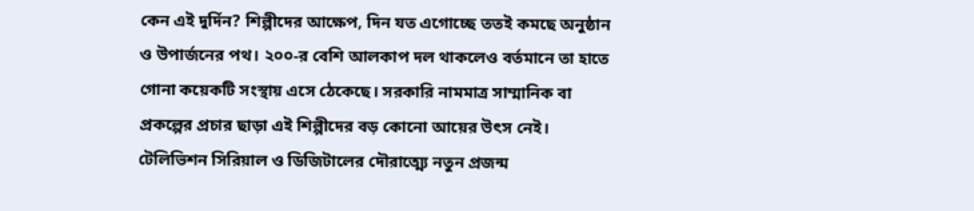কেন এই দুর্দিন? শিল্পীদের আক্ষেপ, দিন যত এগোচ্ছে ততই কমছে অনুষ্ঠান ও উপার্জনের পথ। ২০০-র বেশি আলকাপ দল থাকলেও বর্তমানে তা হাতে গোনা কয়েকটি সংস্থায় এসে ঠেকেছে। সরকারি নামমাত্র সাম্মানিক বা প্রকল্পের প্রচার ছাড়া এই শিল্পীদের বড় কোনো আয়ের উৎস নেই। টেলিভিশন সিরিয়াল ও ডিজিটালের দৌরাত্ম্যে নতুন প্রজন্ম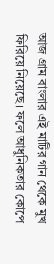আজ গ্রাম বাংলার এই মাটির গান থেকে মুখ ফিরিয়ে নিয়েছে। ফলে আধুনিকতার কোপে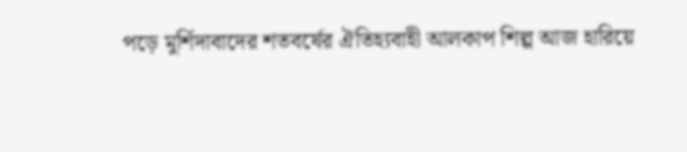পড়ে মুর্শিদাবাদের শতবর্ষের ঐতিহ্যবাহী আলকাপ শিল্প আজ হারিয়ে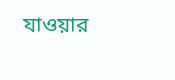যাওয়ার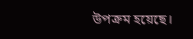উপক্রম হয়েছে।